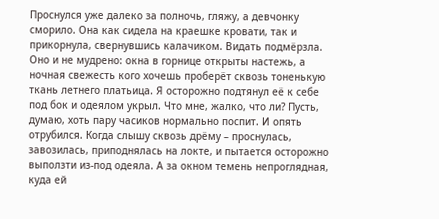Проснулся уже далеко за полночь, гляжу, а девчонку сморило. Она как сидела на краешке кровати, так и прикорнула, свернувшись калачиком. Видать подмёрзла. Оно и не мудрено: окна в горнице открыты настежь, а ночная свежесть кого хочешь проберёт сквозь тоненькую ткань летнего платьица. Я осторожно подтянул её к себе под бок и одеялом укрыл. Что мне, жалко, что ли? Пусть, думаю, хоть пару часиков нормально поспит. И опять отрубился. Когда слышу сквозь дрёму – проснулась, завозилась, приподнялась на локте, и пытается осторожно выползти из-под одеяла. А за окном темень непроглядная, куда ей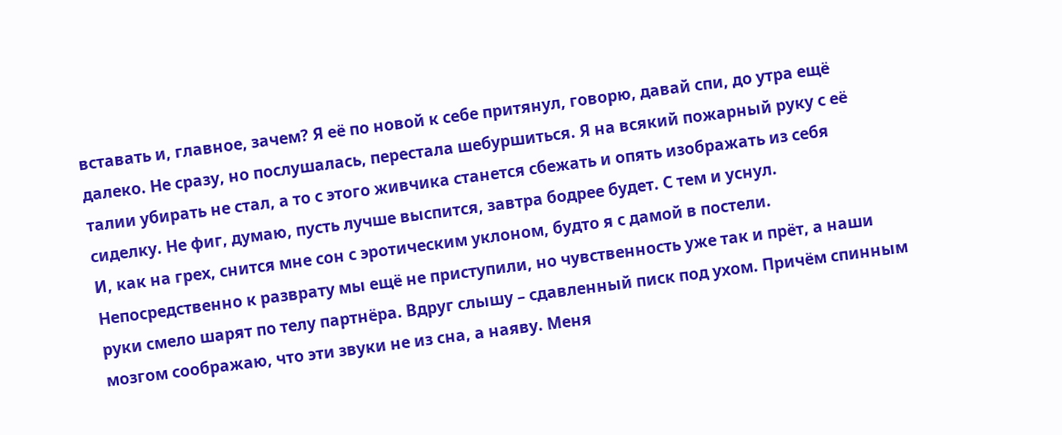вставать и, главное, зачем? Я её по новой к себе притянул, говорю, давай спи, до утра ещё далеко. Не сразу, но послушалась, перестала шебуршиться. Я на всякий пожарный руку с её талии убирать не стал, а то с этого живчика станется сбежать и опять изображать из себя сиделку. Не фиг, думаю, пусть лучше выспится, завтра бодрее будет. С тем и уснул.
И, как на грех, снится мне сон с эротическим уклоном, будто я с дамой в постели. Непосредственно к разврату мы ещё не приступили, но чувственность уже так и прёт, а наши руки смело шарят по телу партнёра. Вдруг слышу – сдавленный писк под ухом. Причём спинным мозгом соображаю, что эти звуки не из сна, а наяву. Меня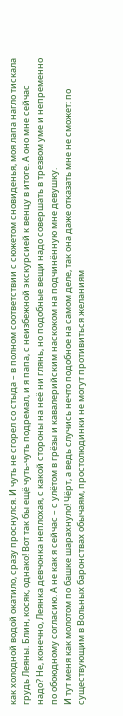как холодной водой окатило, сразу проснулся. И чуть не сгорел со стыда – в полном соответствии с сюжетом сновиденья, моя лапа нагло тискала грудь Леяны. Блин, косяк, однако! Вот так бы ещё чуть-чуть подремал, и я папа, с неизбежной экскурсией к венцу в итоге. А оно мне сейчас надо? Не, конечно, Леянка девчонка неплохая, с какой стороны на неё ни глянь, но подобные вещи надо совершать в трезвом уме и непременно по обоюдному согласию. А не как я сейчас – с улётом в грёзы и кавалерийским наскоком на подчинённую мне девушку.
И тут меня как молотом по башке шарахнуло! Чёрт, а ведь случись нечто подобное на самом деле, так она даже отказать мне не сможет: по существующим в Вольных баронствах обычаям, простолюдинки не могут противиться желаниям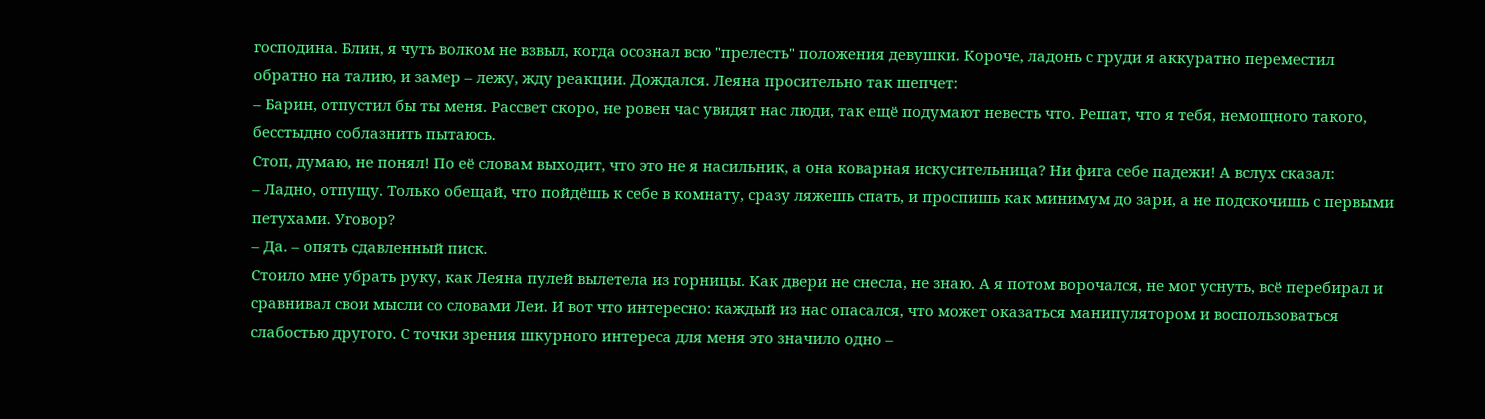господина. Блин, я чуть волком не взвыл, когда осознал всю "прелесть" положения девушки. Короче, ладонь с груди я аккуратно переместил обратно на талию, и замер – лежу, жду реакции. Дождался. Леяна просительно так шепчет:
– Барин, отпустил бы ты меня. Рассвет скоро, не ровен час увидят нас люди, так ещё подумают невесть что. Решат, что я тебя, немощного такого, бесстыдно соблазнить пытаюсь.
Стоп, думаю, не понял! По её словам выходит, что это не я насильник, а она коварная искусительница? Ни фига себе падежи! А вслух сказал:
– Ладно, отпущу. Только обещай, что пойдёшь к себе в комнату, сразу ляжешь спать, и проспишь как минимум до зари, а не подскочишь с первыми петухами. Уговор?
– Да. – опять сдавленный писк.
Стоило мне убрать руку, как Леяна пулей вылетела из горницы. Как двери не снесла, не знаю. А я потом ворочался, не мог уснуть, всё перебирал и сравнивал свои мысли со словами Леи. И вот что интересно: каждый из нас опасался, что может оказаться манипулятором и воспользоваться слабостью другого. С точки зрения шкурного интереса для меня это значило одно –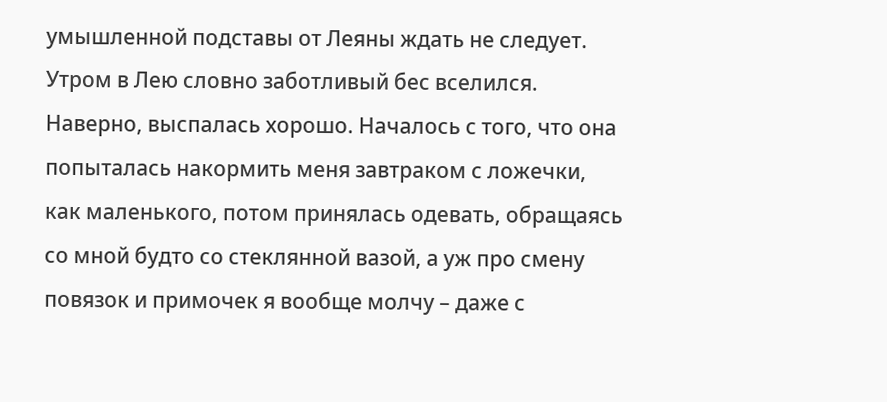умышленной подставы от Леяны ждать не следует.
Утром в Лею словно заботливый бес вселился. Наверно, выспалась хорошо. Началось с того, что она попыталась накормить меня завтраком с ложечки, как маленького, потом принялась одевать, обращаясь со мной будто со стеклянной вазой, а уж про смену повязок и примочек я вообще молчу – даже с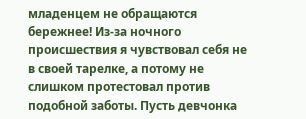младенцем не обращаются бережнее! Из-за ночного происшествия я чувствовал себя не в своей тарелке, а потому не слишком протестовал против подобной заботы. Пусть девчонка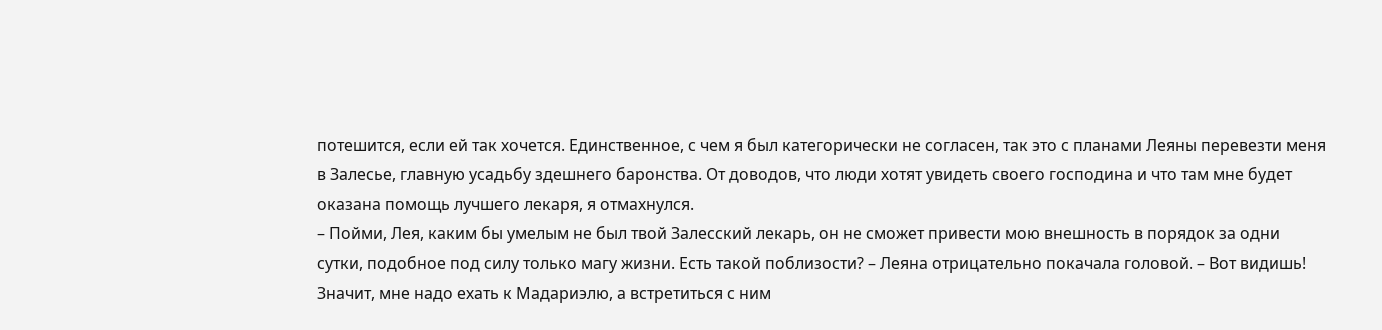потешится, если ей так хочется. Единственное, с чем я был категорически не согласен, так это с планами Леяны перевезти меня в Залесье, главную усадьбу здешнего баронства. От доводов, что люди хотят увидеть своего господина и что там мне будет оказана помощь лучшего лекаря, я отмахнулся.
– Пойми, Лея, каким бы умелым не был твой Залесский лекарь, он не сможет привести мою внешность в порядок за одни сутки, подобное под силу только магу жизни. Есть такой поблизости? – Леяна отрицательно покачала головой. – Вот видишь! Значит, мне надо ехать к Мадариэлю, а встретиться с ним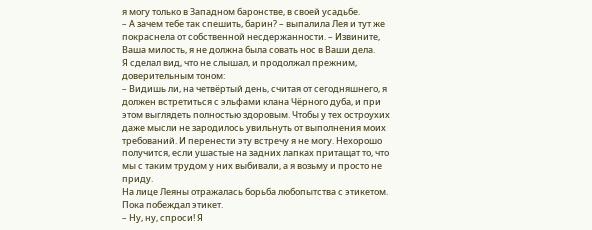я могу только в Западном баронстве, в своей усадьбе.
– А зачем тебе так спешить, барин? – выпалила Лея и тут же покраснела от собственной несдержанности. – Извините, Ваша милость, я не должна была совать нос в Ваши дела.
Я сделал вид, что не слышал, и продолжал прежним, доверительным тоном:
– Видишь ли, на четвёртый день, считая от сегодняшнего, я должен встретиться с эльфами клана Чёрного дуба, и при этом выглядеть полностью здоровым. Чтобы у тех остроухих даже мысли не зародилось увильнуть от выполнения моих требований. И перенести эту встречу я не могу. Нехорошо получится, если ушастые на задних лапках притащат то, что мы с таким трудом у них выбивали, а я возьму и просто не приду.
На лице Леяны отражалась борьба любопытства с этикетом. Пока побеждал этикет.
– Ну, ну, спроси! Я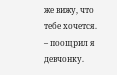же вижу, что тебе хочется. – поощрил я девчонку.